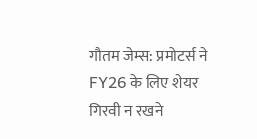गौतम जेम्स: प्रमोटर्स ने FY26 के लिए शेयर गिरवी न रखने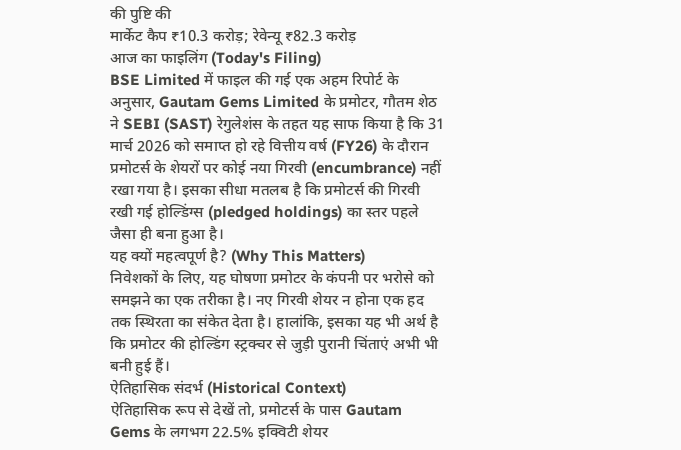की पुष्टि की
मार्केट कैप ₹10.3 करोड़; रेवेन्यू ₹82.3 करोड़
आज का फाइलिंग (Today's Filing)
BSE Limited में फाइल की गई एक अहम रिपोर्ट के अनुसार, Gautam Gems Limited के प्रमोटर, गौतम शेठ ने SEBI (SAST) रेगुलेशंस के तहत यह साफ किया है कि 31 मार्च 2026 को समाप्त हो रहे वित्तीय वर्ष (FY26) के दौरान प्रमोटर्स के शेयरों पर कोई नया गिरवी (encumbrance) नहीं रखा गया है। इसका सीधा मतलब है कि प्रमोटर्स की गिरवी रखी गई होल्डिंग्स (pledged holdings) का स्तर पहले जैसा ही बना हुआ है।
यह क्यों महत्वपूर्ण है? (Why This Matters)
निवेशकों के लिए, यह घोषणा प्रमोटर के कंपनी पर भरोसे को समझने का एक तरीका है। नए गिरवी शेयर न होना एक हद तक स्थिरता का संकेत देता है। हालांकि, इसका यह भी अर्थ है कि प्रमोटर की होल्डिंग स्ट्रक्चर से जुड़ी पुरानी चिंताएं अभी भी बनी हुई हैं।
ऐतिहासिक संदर्भ (Historical Context)
ऐतिहासिक रूप से देखें तो, प्रमोटर्स के पास Gautam Gems के लगभग 22.5% इक्विटी शेयर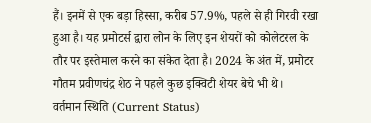हैं। इनमें से एक बड़ा हिस्सा, करीब 57.9%, पहले से ही गिरवी रखा हुआ है। यह प्रमोटर्स द्वारा लोन के लिए इन शेयरों को कोलेटरल के तौर पर इस्तेमाल करने का संकेत देता है। 2024 के अंत में, प्रमोटर गौतम प्रवीणचंद्र शेठ ने पहले कुछ इक्विटी शेयर बेचे भी थे।
वर्तमान स्थिति (Current Status)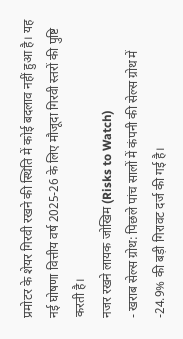प्रमोटर के शेयर गिरवी रखने की स्थिति में कोई बदलाव नहीं हुआ है। यह नई घोषणा वित्तीय वर्ष 2025-26 के लिए मौजूदा गिरवी स्तरों की पुष्टि करती है।
नजर रखने लायक जोखिम (Risks to Watch)
- खराब सेल्स ग्रोथ: पिछले पांच सालों में कंपनी की सेल्स ग्रोथ में -24.9% की बड़ी गिरावट दर्ज की गई है।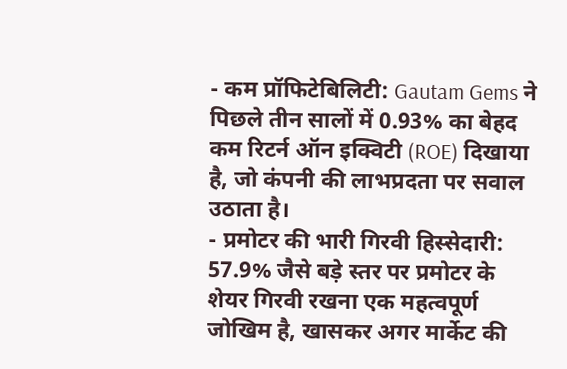- कम प्रॉफिटेबिलिटी: Gautam Gems ने पिछले तीन सालों में 0.93% का बेहद कम रिटर्न ऑन इक्विटी (ROE) दिखाया है, जो कंपनी की लाभप्रदता पर सवाल उठाता है।
- प्रमोटर की भारी गिरवी हिस्सेदारी: 57.9% जैसे बड़े स्तर पर प्रमोटर के शेयर गिरवी रखना एक महत्वपूर्ण जोखिम है, खासकर अगर मार्केट की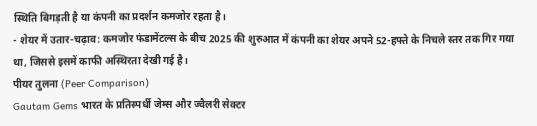स्थिति बिगड़ती है या कंपनी का प्रदर्शन कमजोर रहता है।
- शेयर में उतार-चढ़ाव: कमजोर फंडामेंटल्स के बीच 2025 की शुरुआत में कंपनी का शेयर अपने 52-हफ्ते के निचले स्तर तक गिर गया था, जिससे इसमें काफी अस्थिरता देखी गई है।
पीयर तुलना (Peer Comparison)
Gautam Gems भारत के प्रतिस्पर्धी जेम्स और ज्वैलरी सेक्टर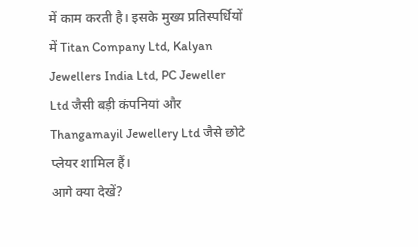में काम करती है। इसके मुख्य प्रतिस्पर्धियों में Titan Company Ltd, Kalyan Jewellers India Ltd, PC Jeweller Ltd जैसी बड़ी कंपनियां और Thangamayil Jewellery Ltd जैसे छोटे प्लेयर शामिल हैं।
आगे क्या देखें?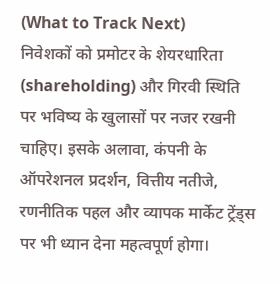(What to Track Next)
निवेशकों को प्रमोटर के शेयरधारिता (shareholding) और गिरवी स्थिति पर भविष्य के खुलासों पर नजर रखनी चाहिए। इसके अलावा, कंपनी के ऑपरेशनल प्रदर्शन, वित्तीय नतीजे, रणनीतिक पहल और व्यापक मार्केट ट्रेंड्स पर भी ध्यान देना महत्वपूर्ण होगा।